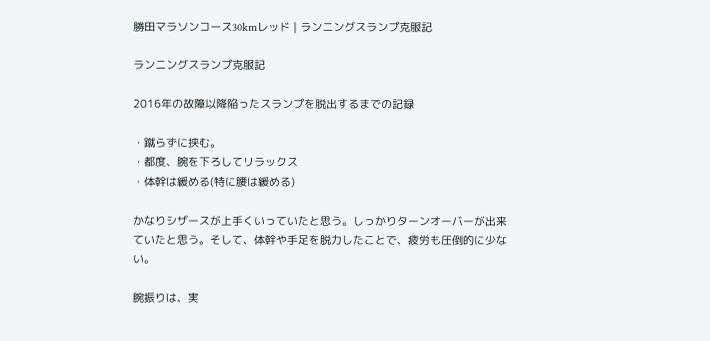勝田マラソンコース30kmレッド | ランニングスランプ克服記

ランニングスランプ克服記

2016年の故障以降陥ったスランプを脱出するまでの記録

・蹴らずに挟む。
・都度、腕を下ろしてリラックス
・体幹は緩める(特に腰は緩める)

かなりシザースが上手くいっていたと思う。しっかりターンオーバーが出来ていたと思う。そして、体幹や手足を脱力したことで、疲労も圧倒的に少ない。

腕振りは、実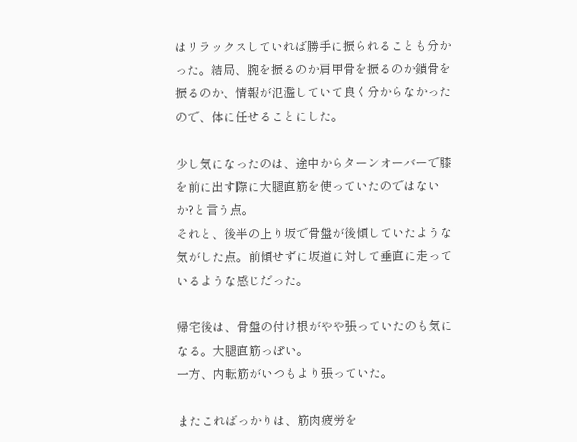はリラックスしていれば勝手に振られることも分かった。結局、腕を振るのか肩甲骨を振るのか鎖骨を振るのか、情報が氾濫していて良く分からなかったので、体に任せることにした。

少し気になったのは、途中からターンオーバーで膝を前に出す際に大腿直筋を使っていたのではないか?と言う点。
それと、後半の上り坂で骨盤が後傾していたような気がした点。前傾せずに坂道に対して垂直に走っているような感じだった。

帰宅後は、骨盤の付け根がやや張っていたのも気になる。大腿直筋っぽい。
一方、内転筋がいつもより張っていた。

またこればっかりは、筋肉疲労を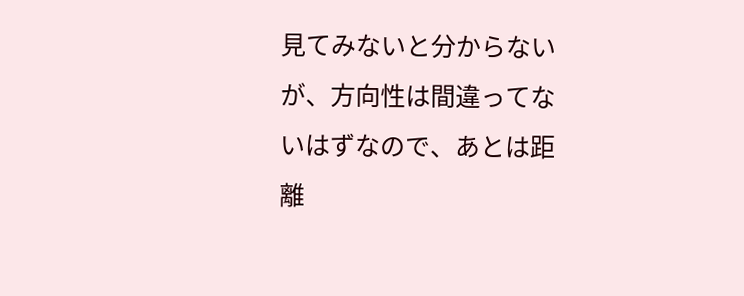見てみないと分からないが、方向性は間違ってないはずなので、あとは距離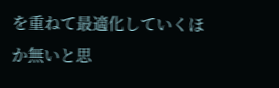を重ねて最適化していくほか無いと思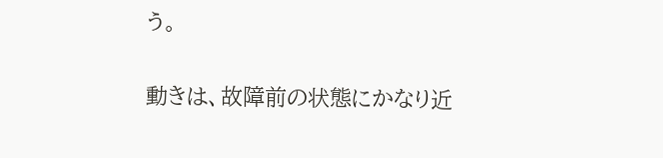う。

動きは、故障前の状態にかなり近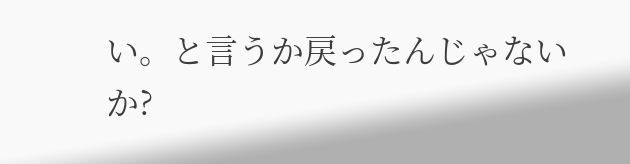い。と言うか戻ったんじゃないか?